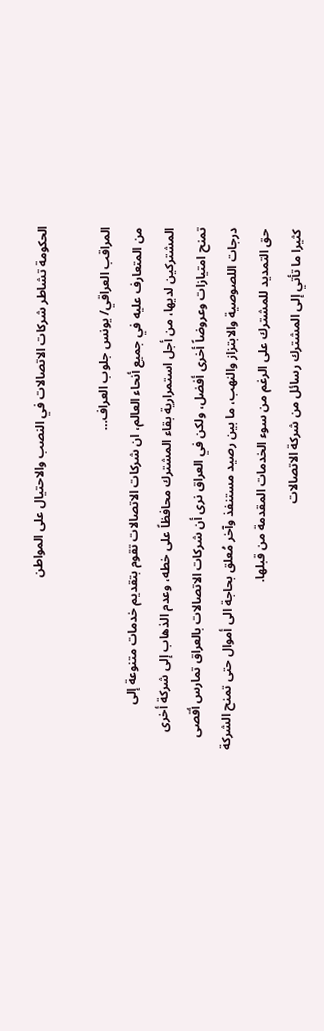الحكومة تشاطر شركات الاتصالات في النصب والاحتيال على المواطن

المراقب العراقي/ يونس جلوب العراف…
من المتعارف عليه في جميع أنحاء العالم، ان شركات الاتصالات تقوم بتقديم خدمات متنوعة إلى المشتركين لديها، من أجل استمرارية بقاء المشترك محافظاً على خطه، وعدم الذهاب إلى شركة أخرى تمنح امتيازات وعروضاً أخرى أفضل، ولكن في العراق نرى أن شركات الاتصالات بالعراق تمارس أقصى درجات اللصوصية والابتزاز والنهب، ما بين رصيد مستنفذ وآخر مُعلق بحاجة الى أموال حتى تمنح الشركة حق التمديد للمشترك على الرغم من سوء الخدمات المقدمة من قبلها.
كثيرا ما تأتي إلى المشترك رسائل من شركة الاتصالات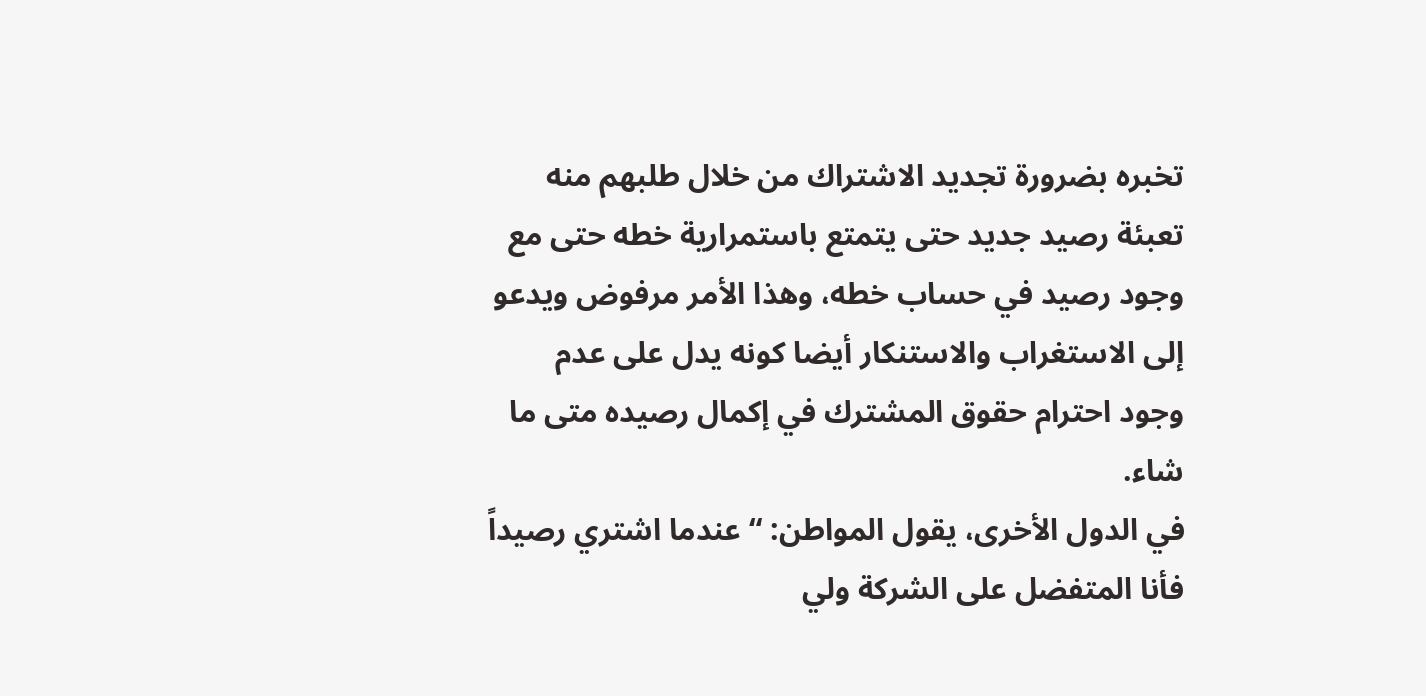تخبره بضرورة تجديد الاشتراك من خلال طلبهم منه تعبئة رصيد جديد حتى يتمتع باستمرارية خطه حتى مع وجود رصيد في حساب خطه، وهذا الأمر مرفوض ويدعو إلى الاستغراب والاستنكار أيضا كونه يدل على عدم وجود احترام حقوق المشترك في إكمال رصيده متى ما شاء.
في الدول الأخرى، يقول المواطن: “عندما اشتري رصيداً فأنا المتفضل على الشركة ولي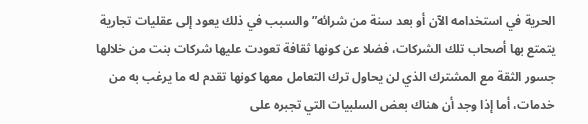الحرية في استخدامه الآن أو بعد سنة من شرائه” والسبب في ذلك يعود إلى عقليات تجارية يتمتع بها أصحاب تلك الشركات، فضلا عن كونها ثقافة تعودت عليها شركات بنت من خلالها جسور الثقة مع المشترك الذي لن يحاول ترك التعامل معها كونها تقدم له ما يرغب به من خدمات، أما إذا وجد أن هناك بعض السلبيات التي تجبره على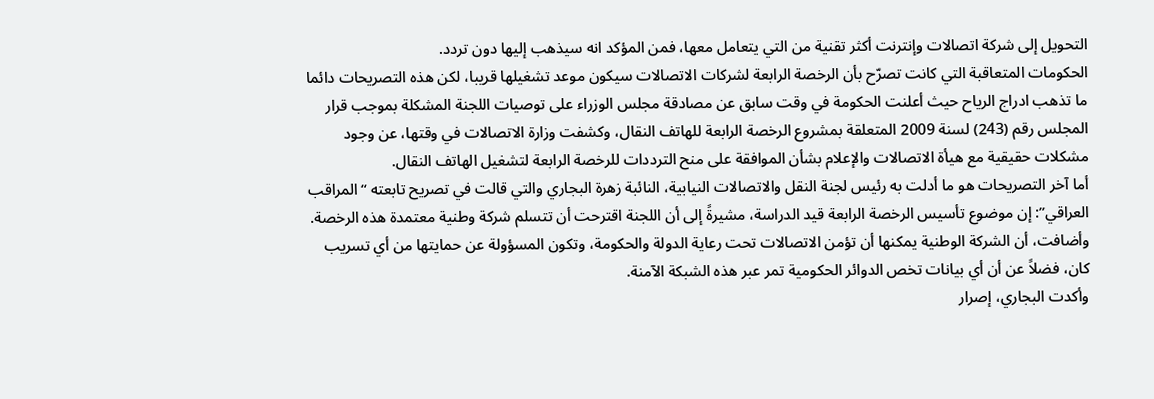التحويل إلى شركة اتصالات وإنترنت أكثر تقنية من التي يتعامل معها، فمن المؤكد انه سيذهب إليها دون تردد.
الحكومات المتعاقبة التي كانت تصرّح بأن الرخصة الرابعة لشركات الاتصالات سيكون موعد تشغيلها قريبا، لكن هذه التصريحات دائما ما تذهب ادراج الرياح حيث أعلنت الحكومة في وقت سابق عن مصادقة مجلس الوزراء على توصيات اللجنة المشكلة بموجب قرار المجلس رقم (243) لسنة 2009 المتعلقة بمشروع الرخصة الرابعة للهاتف النقال، وكشفت وزارة الاتصالات في وقتها، عن وجود مشكلات حقيقية مع هيأة الاتصالات والإعلام بشأن الموافقة على منح الترددات للرخصة الرابعة لتشغيل الهاتف النقال.
أما آخر التصريحات هو ما أدلت به رئيس لجنة النقل والاتصالات النيابية، النائبة زهرة البجاري والتي قالت في تصريح تابعته “المراقب العراقي”: إن موضوع تأسيس الرخصة الرابعة قيد الدراسة، مشيرةً إلى أن اللجنة اقترحت أن تتسلم شركة وطنية معتمدة هذه الرخصة.
وأضافت، أن الشركة الوطنية يمكنها أن تؤمن الاتصالات تحت رعاية الدولة والحكومة، وتكون المسؤولة عن حمايتها من أي تسريب كان، فضلاً عن أن أي بيانات تخص الدوائر الحكومية تمر عبر هذه الشبكة الآمنة.
وأكدت البجاري، إصرار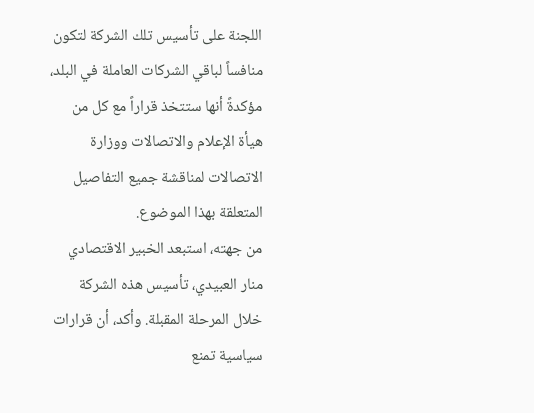اللجنة على تأسيس تلك الشركة لتكون منافساً لباقي الشركات العاملة في البلد، مؤكدةً أنها ستتخذ قراراً مع كل من هيأة الإعلام والاتصالات ووزارة الاتصالات لمناقشة جميع التفاصيل المتعلقة بهذا الموضوع.
من جهته، استبعد الخبير الاقتصادي منار العبيدي، تأسيس هذه الشركة خلال المرحلة المقبلة. وأكد، أن قرارات سياسية تمنع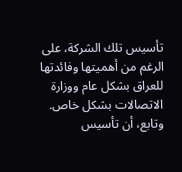تأسيس تلك الشركة، على الرغم من أهميتها وفائدتها للعراق بشكل عام ووزارة الاتصالات بشكل خاص. وتابع، أن تأسيس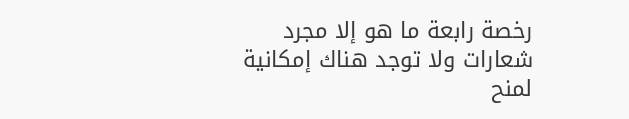رخصة رابعة ما هو إلا مجرد شعارات ولا توجد هناك إمكانية لمنح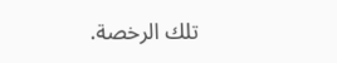تلك الرخصة.